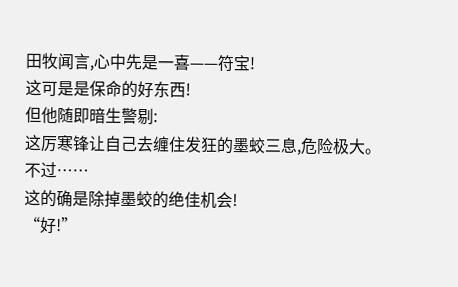田牧闻言,心中先是一喜——符宝!
这可是是保命的好东西!
但他随即暗生警剔:
这厉寒锋让自己去缠住发狂的墨蛟三息,危险极大。
不过……
这的确是除掉墨蛟的绝佳机会!
“好!”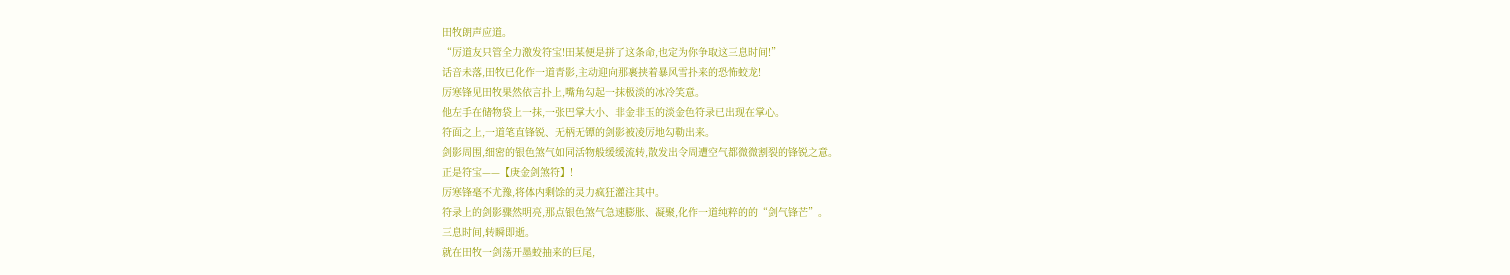田牧朗声应道。
“厉道友只管全力激发符宝!田某便是拼了这条命,也定为你争取这三息时间!”
话音未落,田牧已化作一道青影,主动迎向那裹挟着暴风雪扑来的恐怖蛟龙!
厉寒锋见田牧果然依言扑上,嘴角勾起一抹极淡的冰冷笑意。
他左手在储物袋上一抹,一张巴掌大小、非金非玉的淡金色符录已出现在掌心。
符面之上,一道笔直锋锐、无柄无镡的剑影被凌厉地勾勒出来。
剑影周围,细密的银色煞气如同活物般缓缓流转,散发出令周遭空气都微微割裂的锋锐之意。
正是符宝——【庚金剑煞符】!
厉寒锋毫不尤豫,将体内剩馀的灵力疯狂灌注其中。
符录上的剑影骤然明亮,那点银色煞气急速膨胀、凝聚,化作一道纯粹的的“剑气锋芒”。
三息时间,转瞬即逝。
就在田牧一剑荡开墨蛟抽来的巨尾,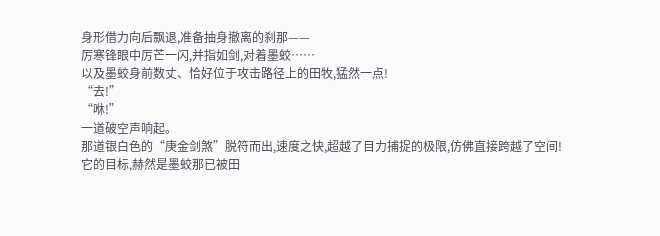身形借力向后飘退,准备抽身撤离的刹那——
厉寒锋眼中厉芒一闪,并指如剑,对着墨蛟……
以及墨蛟身前数丈、恰好位于攻击路径上的田牧,猛然一点!
“去!”
“咻!”
一道破空声响起。
那道银白色的“庚金剑煞”脱符而出,速度之快,超越了目力捕捉的极限,仿佛直接跨越了空间!
它的目标,赫然是墨蛟那已被田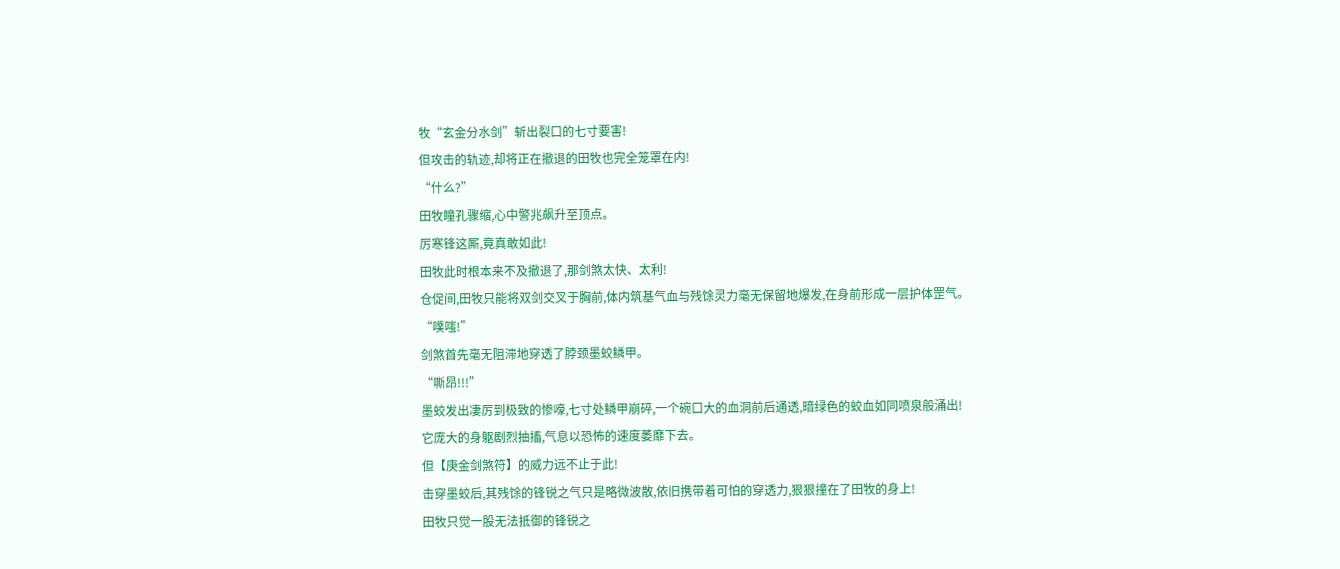牧“玄金分水剑”斩出裂口的七寸要害!
但攻击的轨迹,却将正在撤退的田牧也完全笼罩在内!
“什么?”
田牧瞳孔骤缩,心中警兆飙升至顶点。
厉寒锋这厮,竟真敢如此!
田牧此时根本来不及撤退了,那剑煞太快、太利!
仓促间,田牧只能将双剑交叉于胸前,体内筑基气血与残馀灵力毫无保留地爆发,在身前形成一层护体罡气。
“噗嗤!”
剑煞首先毫无阻滞地穿透了脖颈墨蛟鳞甲。
“嘶昂!!!”
墨蛟发出凄厉到极致的惨嚎,七寸处鳞甲崩碎,一个碗口大的血洞前后通透,暗绿色的蛟血如同喷泉般涌出!
它庞大的身躯剧烈抽搐,气息以恐怖的速度萎靡下去。
但【庚金剑煞符】的威力远不止于此!
击穿墨蛟后,其残馀的锋锐之气只是略微波散,依旧携带着可怕的穿透力,狠狠撞在了田牧的身上!
田牧只觉一股无法抵御的锋锐之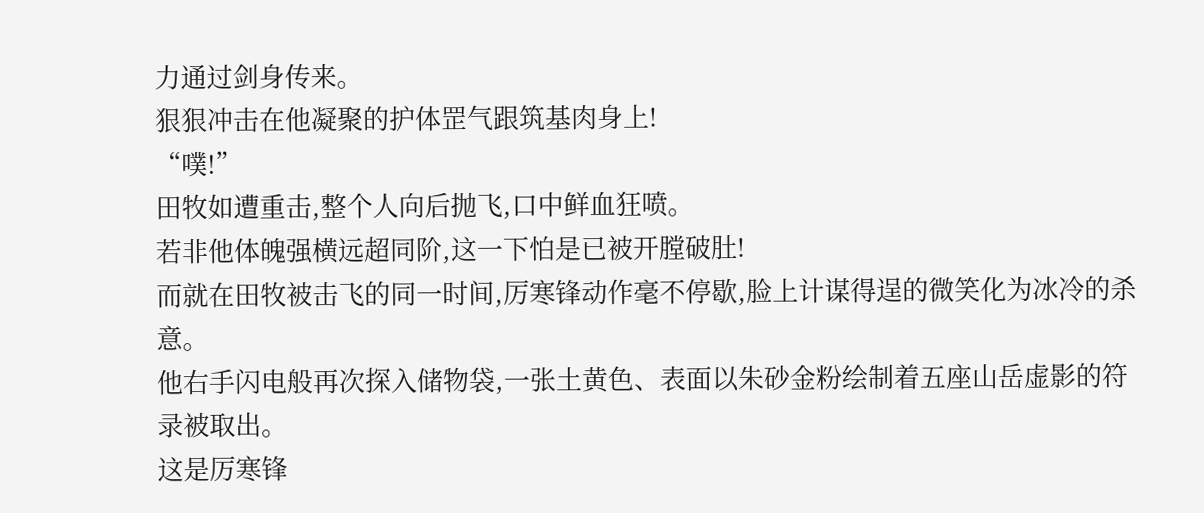力通过剑身传来。
狠狠冲击在他凝聚的护体罡气跟筑基肉身上!
“噗!”
田牧如遭重击,整个人向后抛飞,口中鲜血狂喷。
若非他体魄强横远超同阶,这一下怕是已被开膛破肚!
而就在田牧被击飞的同一时间,厉寒锋动作毫不停歇,脸上计谋得逞的微笑化为冰冷的杀意。
他右手闪电般再次探入储物袋,一张土黄色、表面以朱砂金粉绘制着五座山岳虚影的符录被取出。
这是厉寒锋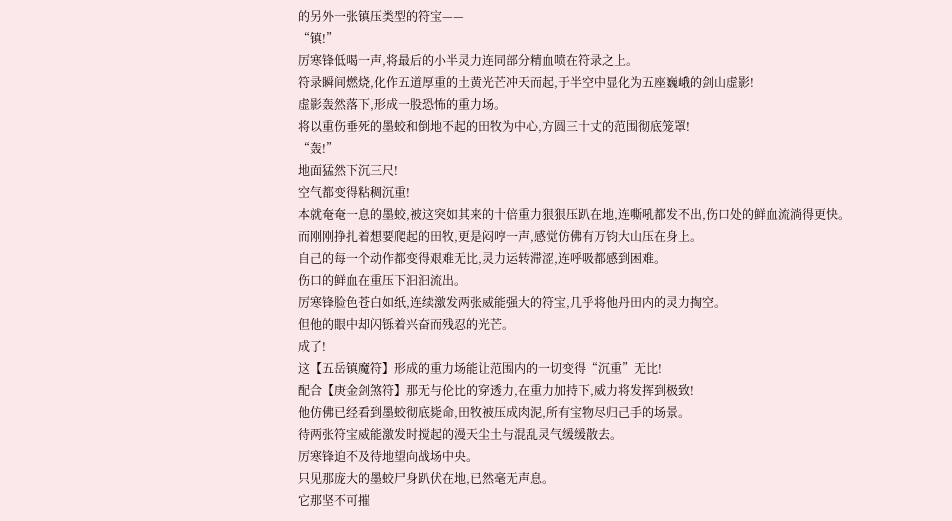的另外一张镇压类型的符宝——
“镇!”
厉寒锋低喝一声,将最后的小半灵力连同部分精血喷在符录之上。
符录瞬间燃烧,化作五道厚重的土黄光芒冲天而起,于半空中显化为五座巍峨的剑山虚影!
虚影轰然落下,形成一股恐怖的重力场。
将以重伤垂死的墨蛟和倒地不起的田牧为中心,方圆三十丈的范围彻底笼罩!
“轰!”
地面猛然下沉三尺!
空气都变得粘稠沉重!
本就奄奄一息的墨蛟,被这突如其来的十倍重力狠狠压趴在地,连嘶吼都发不出,伤口处的鲜血流淌得更快。
而刚刚挣扎着想要爬起的田牧,更是闷哼一声,感觉仿佛有万钧大山压在身上。
自己的每一个动作都变得艰难无比,灵力运转滞涩,连呼吸都感到困难。
伤口的鲜血在重压下汩汩流出。
厉寒锋脸色苍白如纸,连续激发两张威能强大的符宝,几乎将他丹田内的灵力掏空。
但他的眼中却闪铄着兴奋而残忍的光芒。
成了!
这【五岳镇魔符】形成的重力场能让范围内的一切变得“沉重”无比!
配合【庚金剑煞符】那无与伦比的穿透力,在重力加持下,威力将发挥到极致!
他仿佛已经看到墨蛟彻底毙命,田牧被压成肉泥,所有宝物尽归己手的场景。
待两张符宝威能激发时搅起的漫天尘土与混乱灵气缓缓散去。
厉寒锋迫不及待地望向战场中央。
只见那庞大的墨蛟尸身趴伏在地,已然毫无声息。
它那坚不可摧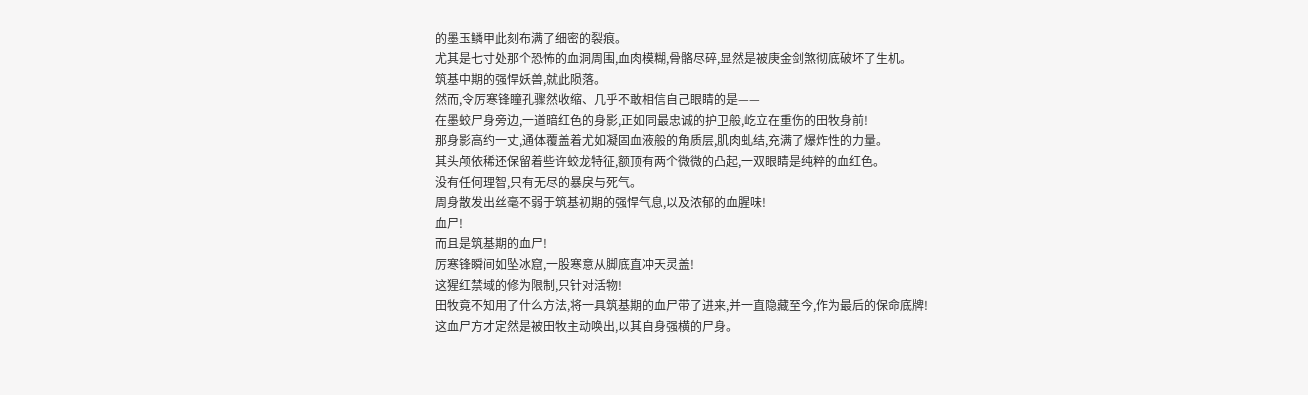的墨玉鳞甲此刻布满了细密的裂痕。
尤其是七寸处那个恐怖的血洞周围,血肉模糊,骨骼尽碎,显然是被庚金剑煞彻底破坏了生机。
筑基中期的强悍妖兽,就此陨落。
然而,令厉寒锋瞳孔骤然收缩、几乎不敢相信自己眼睛的是——
在墨蛟尸身旁边,一道暗红色的身影,正如同最忠诚的护卫般,屹立在重伤的田牧身前!
那身影高约一丈,通体覆盖着尤如凝固血液般的角质层,肌肉虬结,充满了爆炸性的力量。
其头颅依稀还保留着些许蛟龙特征,额顶有两个微微的凸起,一双眼睛是纯粹的血红色。
没有任何理智,只有无尽的暴戾与死气。
周身散发出丝毫不弱于筑基初期的强悍气息,以及浓郁的血腥味!
血尸!
而且是筑基期的血尸!
厉寒锋瞬间如坠冰窟,一股寒意从脚底直冲天灵盖!
这猩红禁域的修为限制,只针对活物!
田牧竟不知用了什么方法,将一具筑基期的血尸带了进来,并一直隐藏至今,作为最后的保命底牌!
这血尸方才定然是被田牧主动唤出,以其自身强横的尸身。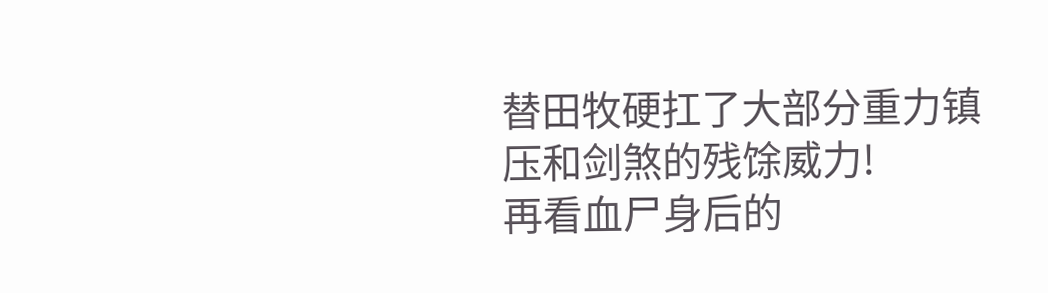替田牧硬扛了大部分重力镇压和剑煞的残馀威力!
再看血尸身后的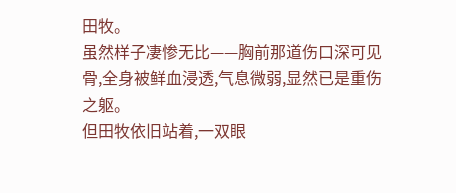田牧。
虽然样子凄惨无比——胸前那道伤口深可见骨,全身被鲜血浸透,气息微弱,显然已是重伤之躯。
但田牧依旧站着,一双眼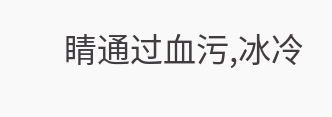睛通过血污,冰冷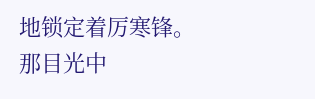地锁定着厉寒锋。
那目光中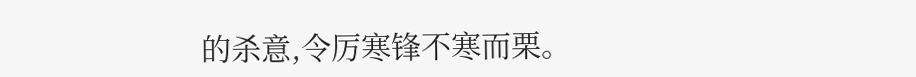的杀意,令厉寒锋不寒而栗。